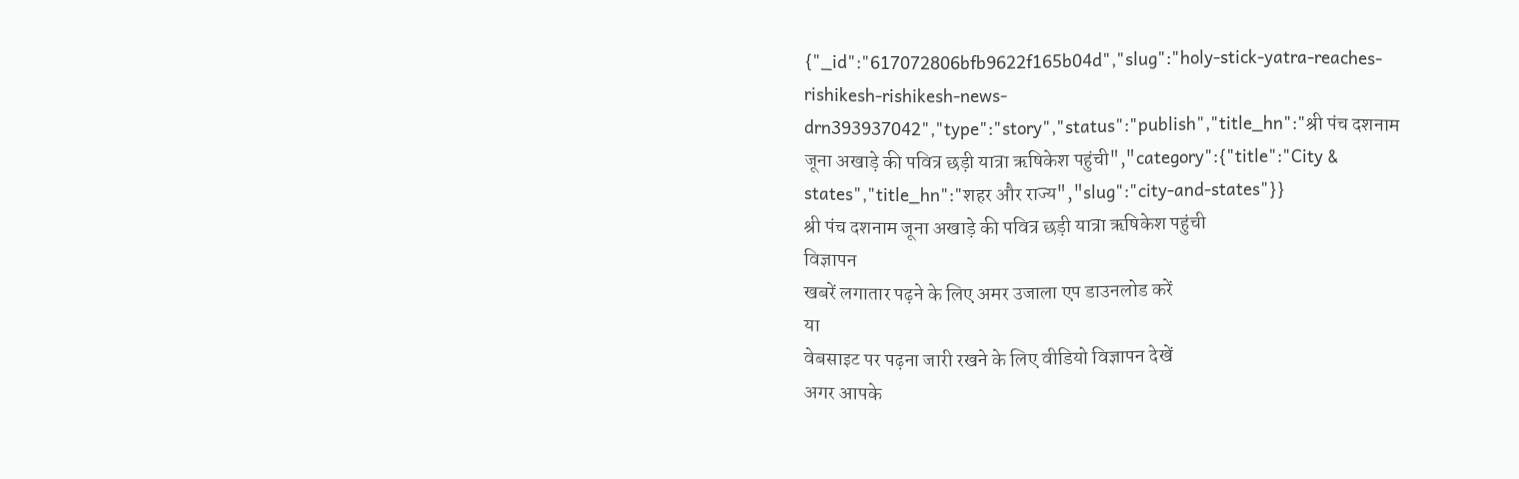{"_id":"617072806bfb9622f165b04d","slug":"holy-stick-yatra-reaches-rishikesh-rishikesh-news-drn393937042","type":"story","status":"publish","title_hn":"श्री पंच दशनाम जूना अखाड़े की पवित्र छड़ी यात्रा ऋषिकेश पहुंची","category":{"title":"City & states","title_hn":"शहर और राज्य","slug":"city-and-states"}}
श्री पंच दशनाम जूना अखाड़े की पवित्र छड़ी यात्रा ऋषिकेश पहुंची
विज्ञापन
खबरें लगातार पढ़ने के लिए अमर उजाला एप डाउनलोड करें
या
वेबसाइट पर पढ़ना जारी रखने के लिए वीडियो विज्ञापन देखें
अगर आपके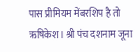पास प्रीमियम मेंबरशिप है तो
ऋषिकेश। श्री पंच दशनाम जूना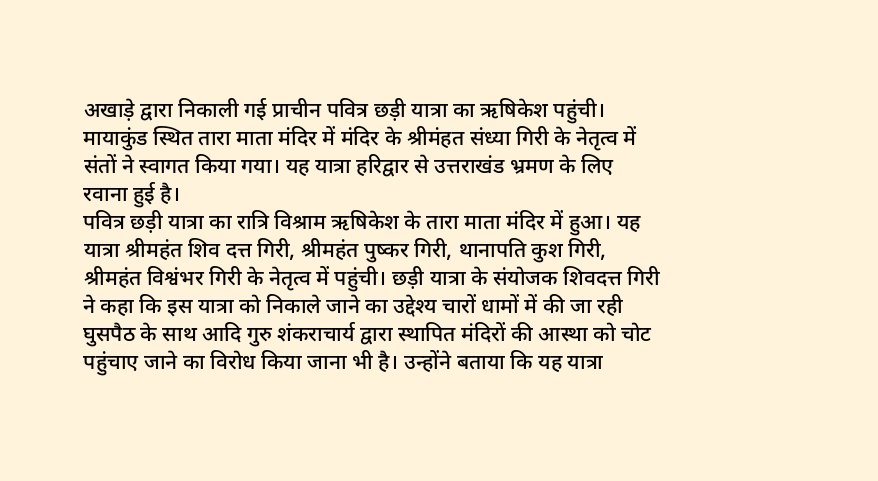अखाड़े द्वारा निकाली गई प्राचीन पवित्र छड़ी यात्रा का ऋषिकेश पहुंची। मायाकुंड स्थित तारा माता मंदिर में मंदिर के श्रीमंहत संध्या गिरी के नेतृत्व में संतों ने स्वागत किया गया। यह यात्रा हरिद्वार से उत्तराखंड भ्रमण के लिए रवाना हुई है।
पवित्र छड़ी यात्रा का रात्रि विश्राम ऋषिकेश के तारा माता मंदिर में हुआ। यह यात्रा श्रीमहंत शिव दत्त गिरी, श्रीमहंत पुष्कर गिरी, थानापति कुश गिरी, श्रीमहंत विश्वंभर गिरी के नेतृत्व में पहुंची। छड़ी यात्रा के संयोजक शिवदत्त गिरी ने कहा कि इस यात्रा को निकाले जाने का उद्देश्य चारों धामों में की जा रही घुसपैठ के साथ आदि गुरु शंकराचार्य द्वारा स्थापित मंदिरों की आस्था को चोट पहुंचाए जाने का विरोध किया जाना भी है। उन्होंने बताया कि यह यात्रा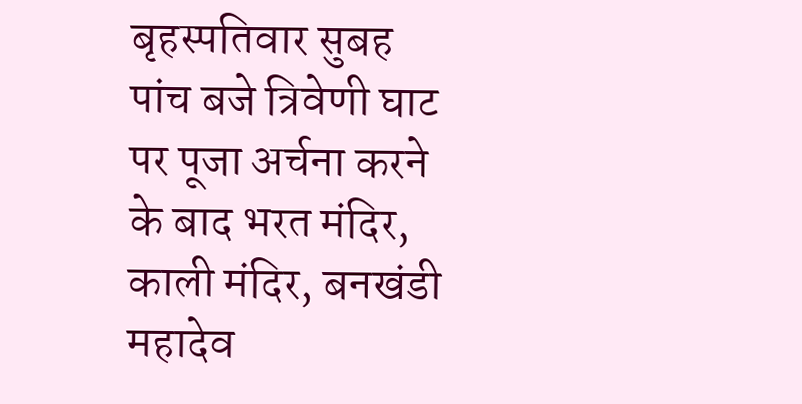बृहस्पतिवार सुबह पांच बजे त्रिवेणी घाट पर पूजा अर्चना करने के बाद भरत मंदिर, काली मंदिर, बनखंडी महादेव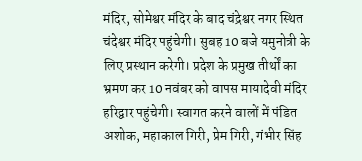मंदिर, सोमेश्वर मंदिर के बाद चंद्रेश्वर नगर स्थित चंदेश्वर मंदिर पहुंचेगी। सुबह 10 बजे यमुनोत्री के लिए प्रस्थान करेगी। प्रदेश के प्रमुख तीर्थों का भ्रमण कर 10 नवंबर को वापस मायादेवी मंदिर हरिद्वार पहुंचेगी। स्वागत करने वालों में पंडित अशोक, महाकाल गिरी, प्रेम गिरी, गंभीर सिंह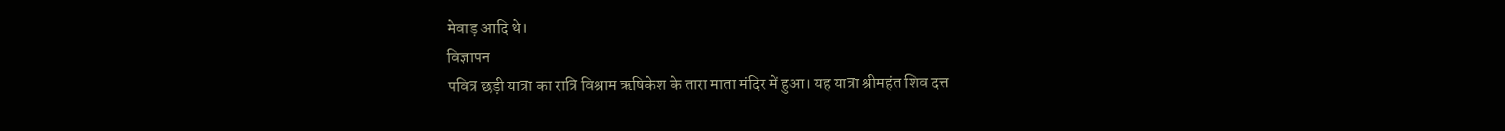मेवाड़ आदि थे।
विज्ञापन
पवित्र छड़ी यात्रा का रात्रि विश्राम ऋषिकेश के तारा माता मंदिर में हुआ। यह यात्रा श्रीमहंत शिव दत्त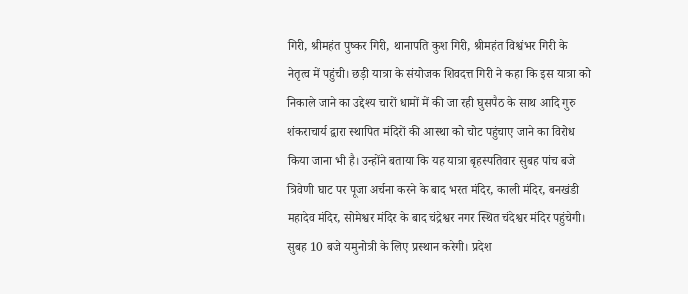गिरी, श्रीमहंत पुष्कर गिरी, थानापति कुश गिरी, श्रीमहंत विश्वंभर गिरी के नेतृत्व में पहुंची। छड़ी यात्रा के संयोजक शिवदत्त गिरी ने कहा कि इस यात्रा को निकाले जाने का उद्देश्य चारों धामों में की जा रही घुसपैठ के साथ आदि गुरु शंकराचार्य द्वारा स्थापित मंदिरों की आस्था को चोट पहुंचाए जाने का विरोध किया जाना भी है। उन्होंने बताया कि यह यात्रा बृहस्पतिवार सुबह पांच बजे त्रिवेणी घाट पर पूजा अर्चना करने के बाद भरत मंदिर, काली मंदिर, बनखंडी महादेव मंदिर, सोमेश्वर मंदिर के बाद चंद्रेश्वर नगर स्थित चंदेश्वर मंदिर पहुंचेगी। सुबह 10 बजे यमुनोत्री के लिए प्रस्थान करेगी। प्रदेश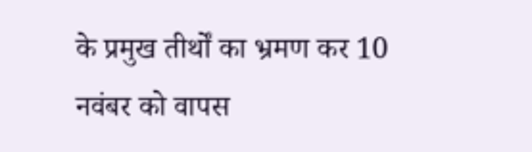के प्रमुख तीर्थों का भ्रमण कर 10 नवंबर को वापस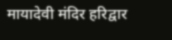मायादेवी मंदिर हरिद्वार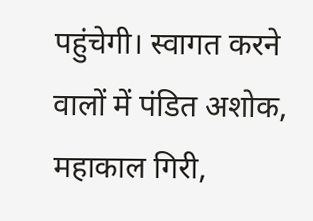पहुंचेगी। स्वागत करने वालों में पंडित अशोक, महाकाल गिरी,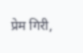प्रेम गिरी,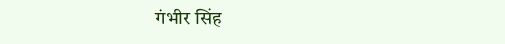गंभीर सिंह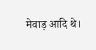मेवाड़ आदि थे।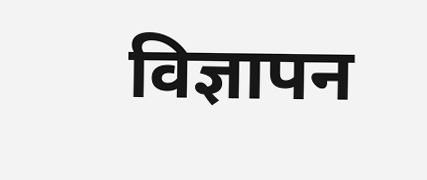विज्ञापन